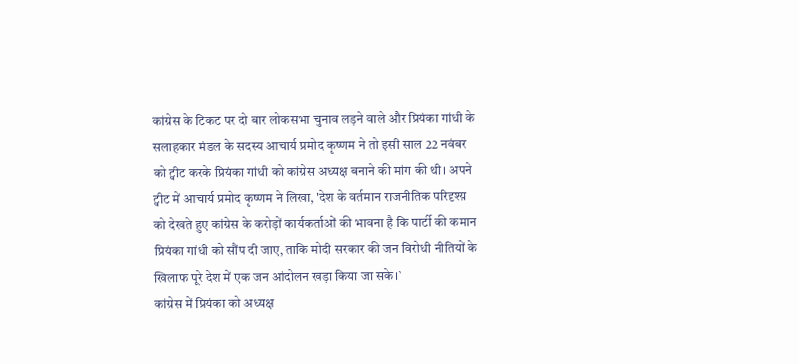कांग्रेस के टिकट पर दो बार लोकसभा चुनाव लड़ने वाले और प्रियंका गांधी के सलाहकार मंडल के सदस्य आचार्य प्रमोद कृष्णम ने तो इसी साल 22 नवंबर को ट्वीट करके प्रियंका गांधी को कांग्रेस अध्यक्ष बनाने की मांग की थी। अपने ट्वीट में आचार्य प्रमोद कृष्णम ने लिखा, 'देश के वर्तमान राजनीतिक परिदृश्य़ को देखते हुए कांग्रेस के करोड़ों कार्यकर्ताओं की भावना है कि पार्टी की कमान प्रियंका गांधी को सौंप दी जाए, ताकि मोदी सरकार की जन विरोधी नीतियों के खिलाफ पूरे देश में एक जन आंदोलन खड़ा किया जा सके।`
कांग्रेस में प्रियंका को अध्यक्ष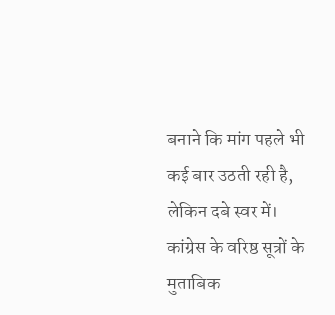बनाने कि मांग पहले भी कई बार उठती रही है, लेकिन दबे स्वर में। कांग्रेस के वरिष्ठ सूत्रों के मुताबिक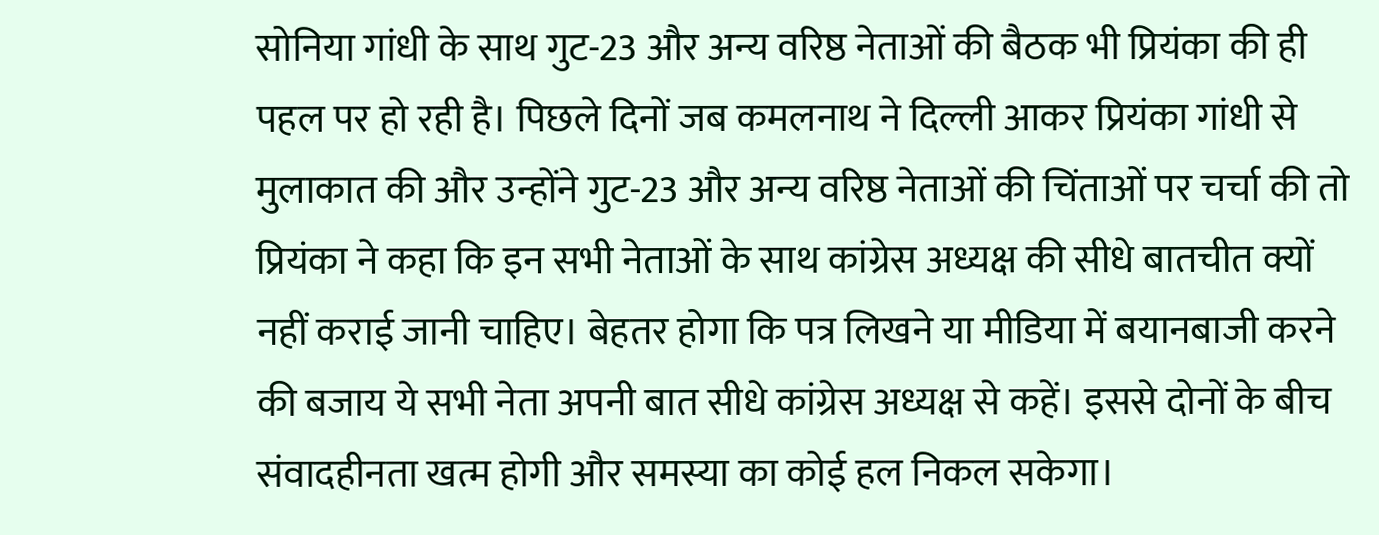सोनिया गांधी के साथ गुट-23 और अन्य वरिष्ठ नेताओं की बैठक भी प्रियंका की ही पहल पर हो रही है। पिछले दिनों जब कमलनाथ ने दिल्ली आकर प्रियंका गांधी से मुलाकात की और उन्होंने गुट-23 और अन्य वरिष्ठ नेताओं की चिंताओं पर चर्चा की तो प्रियंका ने कहा कि इन सभी नेताओं के साथ कांग्रेस अध्यक्ष की सीधे बातचीत क्यों नहीं कराई जानी चाहिए। बेहतर होगा कि पत्र लिखने या मीडिया में बयानबाजी करने की बजाय ये सभी नेता अपनी बात सीधे कांग्रेस अध्यक्ष से कहें। इससे दोनों के बीच संवादहीनता खत्म होगी और समस्या का कोई हल निकल सकेगा।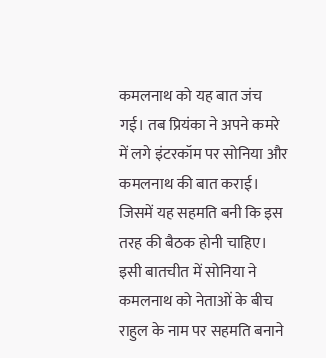कमलनाथ को यह बात जंच गई। तब प्रियंका ने अपने कमरे में लगे इंटरकॉम पर सोनिया और कमलनाथ की बात कराई। जिसमें यह सहमति बनी कि इस तरह की बैठक होनी चाहिए। इसी बातचीत में सोनिया ने कमलनाथ को नेताओं के बीच राहुल के नाम पर सहमति बनाने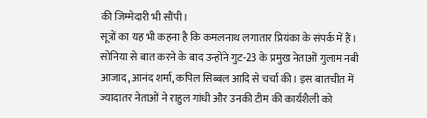की जिम्मेदारी भी सौंपी।
सूत्रों का यह भी कहना है कि कमलनाथ लगातार प्रियंका के संपर्क में हैं। सोनिया से बात करने के बाद उन्होंने गुट-23 के प्रमुख नेताओं गुलाम नबी आजाद, आनंद शर्मा, कपिल सिब्बल आदि से चर्चा की। इस बातचीत में ज्यादातर नेताओं ने राहुल गांधी और उनकी टीम की कार्यशैली को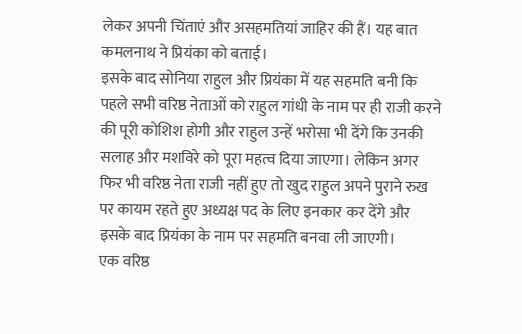लेकर अपनी चिंताएं और असहमतियां जाहिर की हैं। यह बात कमलनाथ ने प्रियंका को बताई।
इसके बाद सोनिया राहुल और प्रियंका में यह सहमति बनी कि पहले सभी वरिष्ठ नेताओं को राहुल गांधी के नाम पर ही राजी करने की पूरी कोशिश होगी और राहुल उन्हें भरोसा भी देंगे कि उनकी सलाह और मशविरे को पूरा महत्व दिया जाएगा। लेकिन अगर फिर भी वरिष्ठ नेता राजी नहीं हुए तो खुद राहुल अपने पुराने रुख पर कायम रहते हुए अध्यक्ष पद के लिए इनकार कर देंगे और इसके बाद प्रियंका के नाम पर सहमति बनवा ली जाएगी।
एक वरिष्ठ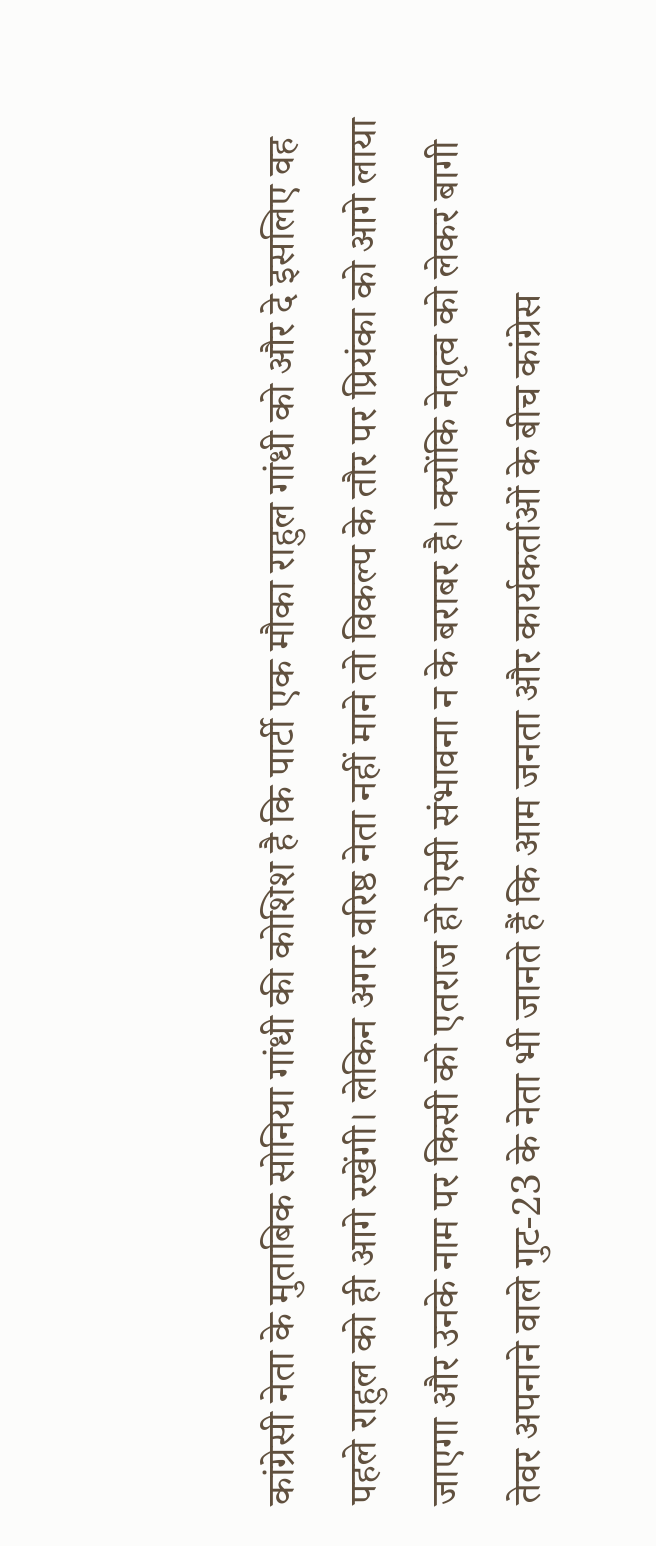कांग्रेसी नेता के मुताबिक सोनिया गांधी की कोशिश है कि पार्टी एक मौका राहुल गांधी को और दे इसलिए वह पहले राहुल को ही आगे रखेंगी। लेकिन अगर वरिष्ठ नेता नहीं माने तो विकल्प के तौर पर प्रियंका को आगे लाया जाएगा और उनके नाम पर किसी को एतराज हो ऐसी संभावना न के बराबर है। क्योंकि नेतृत्व को लेकर बागी तेवर अपनाने वाले गुट-23 के नेता भी जानते हैं कि आम जनता और कार्यकर्ताओं के बीच कांग्रेस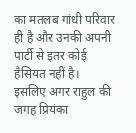का मतलब गांधी परिवार ही है और उनकी अपनी पार्टी से इतर कोई हैसियत नहीं है।
इसलिए अगर राहुल की जगह प्रियंका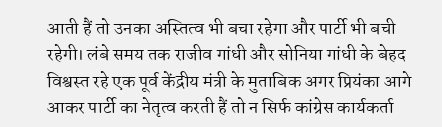आती हैं तो उनका अस्तित्व भी बचा रहेगा और पार्टी भी बची रहेगी। लंबे समय तक राजीव गांधी और सोनिया गांधी के बेहद विश्वस्त रहे एक पूर्व केंद्रीय मंत्री के मुताबिक अगर प्रियंका आगे आकर पार्टी का नेतृत्व करती हैं तो न सिर्फ कांग्रेस कार्यकर्ता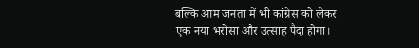बल्कि आम जनता में भी कांग्रेस को लेकर एक नया भरोसा और उत्साह पैदा होगा।